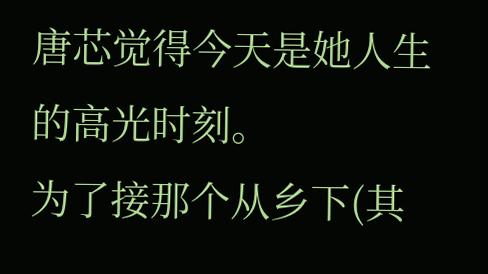唐芯觉得今天是她人生的高光时刻。
为了接那个从乡下(其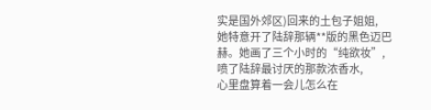实是国外郊区)回来的土包子姐姐,
她特意开了陆辞那辆**版的黑色迈巴赫。她画了三个小时的“纯欲妆”,
喷了陆辞最讨厌的那款浓香水,
心里盘算着一会儿怎么在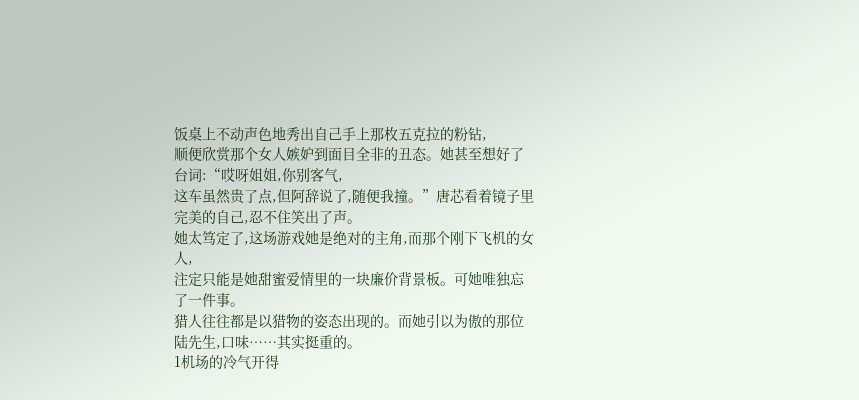饭桌上不动声色地秀出自己手上那枚五克拉的粉钻,
顺便欣赏那个女人嫉妒到面目全非的丑态。她甚至想好了台词:“哎呀姐姐,你别客气,
这车虽然贵了点,但阿辞说了,随便我撞。”唐芯看着镜子里完美的自己,忍不住笑出了声。
她太笃定了,这场游戏她是绝对的主角,而那个刚下飞机的女人,
注定只能是她甜蜜爱情里的一块廉价背景板。可她唯独忘了一件事。
猎人往往都是以猎物的姿态出现的。而她引以为傲的那位陆先生,口味……其实挺重的。
1机场的冷气开得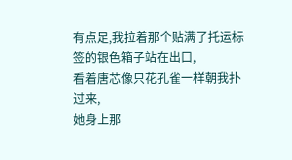有点足,我拉着那个贴满了托运标签的银色箱子站在出口,
看着唐芯像只花孔雀一样朝我扑过来,
她身上那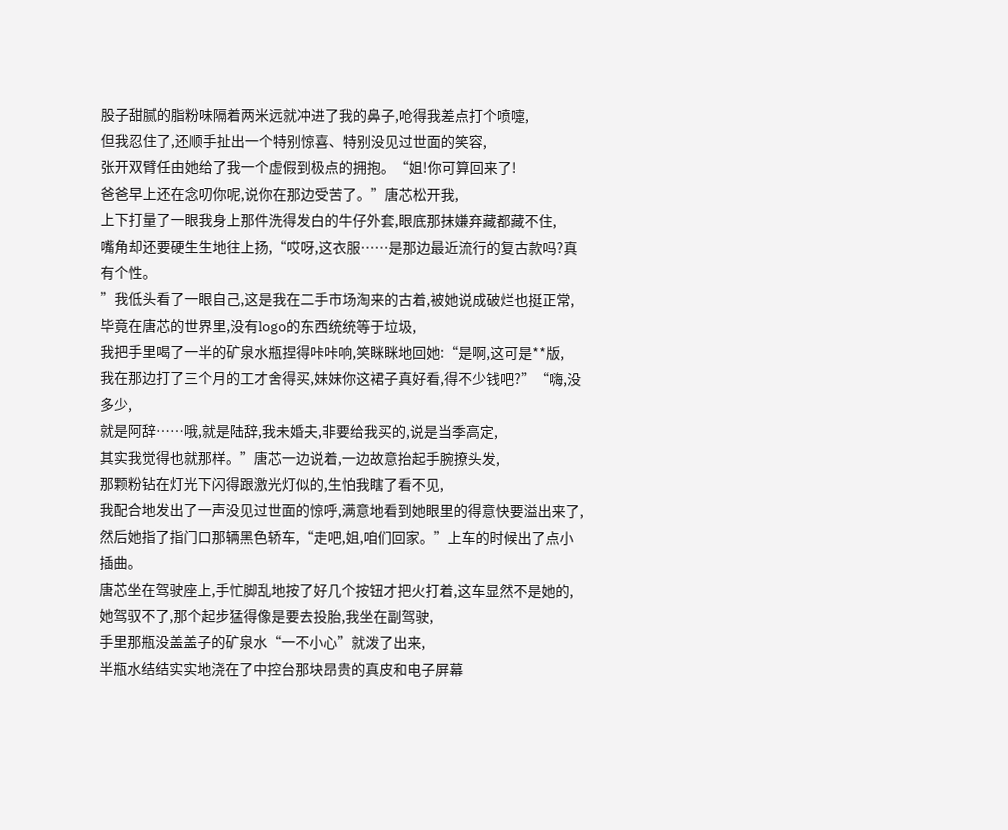股子甜腻的脂粉味隔着两米远就冲进了我的鼻子,呛得我差点打个喷嚏,
但我忍住了,还顺手扯出一个特别惊喜、特别没见过世面的笑容,
张开双臂任由她给了我一个虚假到极点的拥抱。“姐!你可算回来了!
爸爸早上还在念叨你呢,说你在那边受苦了。”唐芯松开我,
上下打量了一眼我身上那件洗得发白的牛仔外套,眼底那抹嫌弃藏都藏不住,
嘴角却还要硬生生地往上扬,“哎呀,这衣服……是那边最近流行的复古款吗?真有个性。
”我低头看了一眼自己,这是我在二手市场淘来的古着,被她说成破烂也挺正常,
毕竟在唐芯的世界里,没有logo的东西统统等于垃圾,
我把手里喝了一半的矿泉水瓶捏得咔咔响,笑眯眯地回她:“是啊,这可是**版,
我在那边打了三个月的工才舍得买,妹妹你这裙子真好看,得不少钱吧?”“嗨,没多少,
就是阿辞……哦,就是陆辞,我未婚夫,非要给我买的,说是当季高定,
其实我觉得也就那样。”唐芯一边说着,一边故意抬起手腕撩头发,
那颗粉钻在灯光下闪得跟激光灯似的,生怕我瞎了看不见,
我配合地发出了一声没见过世面的惊呼,满意地看到她眼里的得意快要溢出来了,
然后她指了指门口那辆黑色轿车,“走吧,姐,咱们回家。”上车的时候出了点小插曲。
唐芯坐在驾驶座上,手忙脚乱地按了好几个按钮才把火打着,这车显然不是她的,
她驾驭不了,那个起步猛得像是要去投胎,我坐在副驾驶,
手里那瓶没盖盖子的矿泉水“一不小心”就泼了出来,
半瓶水结结实实地浇在了中控台那块昂贵的真皮和电子屏幕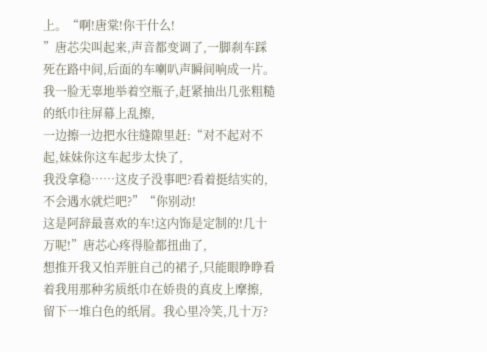上。“啊!唐棠!你干什么!
”唐芯尖叫起来,声音都变调了,一脚刹车踩死在路中间,后面的车喇叭声瞬间响成一片。
我一脸无辜地举着空瓶子,赶紧抽出几张粗糙的纸巾往屏幕上乱擦,
一边擦一边把水往缝隙里赶:“对不起对不起,妹妹你这车起步太快了,
我没拿稳……这皮子没事吧?看着挺结实的,不会遇水就烂吧?”“你别动!
这是阿辞最喜欢的车!这内饰是定制的!几十万呢!”唐芯心疼得脸都扭曲了,
想推开我又怕弄脏自己的裙子,只能眼睁睁看着我用那种劣质纸巾在娇贵的真皮上摩擦,
留下一堆白色的纸屑。我心里冷笑,几十万?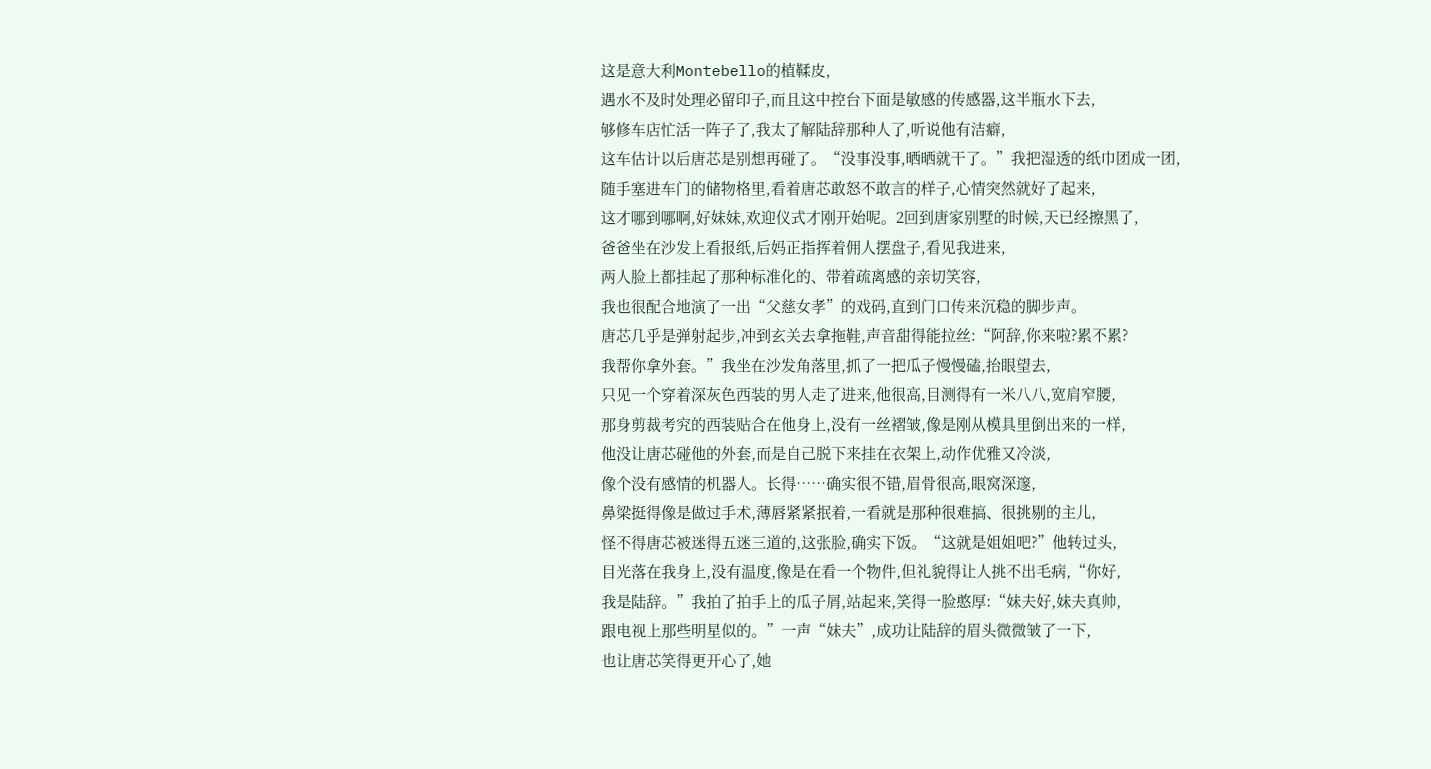这是意大利Montebello的植鞣皮,
遇水不及时处理必留印子,而且这中控台下面是敏感的传感器,这半瓶水下去,
够修车店忙活一阵子了,我太了解陆辞那种人了,听说他有洁癖,
这车估计以后唐芯是别想再碰了。“没事没事,晒晒就干了。”我把湿透的纸巾团成一团,
随手塞进车门的储物格里,看着唐芯敢怒不敢言的样子,心情突然就好了起来,
这才哪到哪啊,好妹妹,欢迎仪式才刚开始呢。2回到唐家别墅的时候,天已经擦黑了,
爸爸坐在沙发上看报纸,后妈正指挥着佣人摆盘子,看见我进来,
两人脸上都挂起了那种标准化的、带着疏离感的亲切笑容,
我也很配合地演了一出“父慈女孝”的戏码,直到门口传来沉稳的脚步声。
唐芯几乎是弹射起步,冲到玄关去拿拖鞋,声音甜得能拉丝:“阿辞,你来啦?累不累?
我帮你拿外套。”我坐在沙发角落里,抓了一把瓜子慢慢磕,抬眼望去,
只见一个穿着深灰色西装的男人走了进来,他很高,目测得有一米八八,宽肩窄腰,
那身剪裁考究的西装贴合在他身上,没有一丝褶皱,像是刚从模具里倒出来的一样,
他没让唐芯碰他的外套,而是自己脱下来挂在衣架上,动作优雅又冷淡,
像个没有感情的机器人。长得……确实很不错,眉骨很高,眼窝深邃,
鼻梁挺得像是做过手术,薄唇紧紧抿着,一看就是那种很难搞、很挑剔的主儿,
怪不得唐芯被迷得五迷三道的,这张脸,确实下饭。“这就是姐姐吧?”他转过头,
目光落在我身上,没有温度,像是在看一个物件,但礼貌得让人挑不出毛病,“你好,
我是陆辞。”我拍了拍手上的瓜子屑,站起来,笑得一脸憨厚:“妹夫好,妹夫真帅,
跟电视上那些明星似的。”一声“妹夫”,成功让陆辞的眉头微微皱了一下,
也让唐芯笑得更开心了,她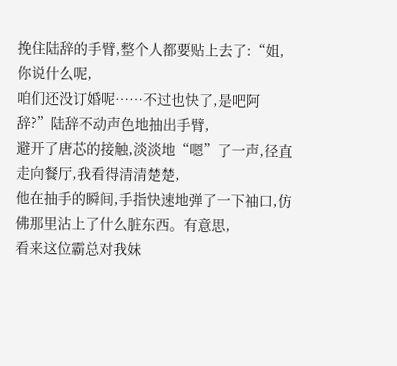挽住陆辞的手臂,整个人都要贴上去了:“姐,你说什么呢,
咱们还没订婚呢……不过也快了,是吧阿辞?”陆辞不动声色地抽出手臂,
避开了唐芯的接触,淡淡地“嗯”了一声,径直走向餐厅,我看得清清楚楚,
他在抽手的瞬间,手指快速地弹了一下袖口,仿佛那里沾上了什么脏东西。有意思,
看来这位霸总对我妹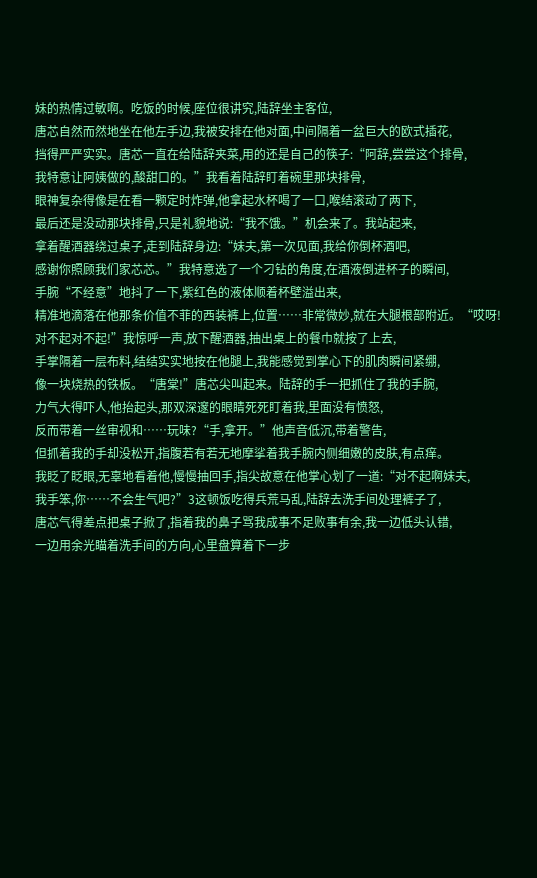妹的热情过敏啊。吃饭的时候,座位很讲究,陆辞坐主客位,
唐芯自然而然地坐在他左手边,我被安排在他对面,中间隔着一盆巨大的欧式插花,
挡得严严实实。唐芯一直在给陆辞夹菜,用的还是自己的筷子:“阿辞,尝尝这个排骨,
我特意让阿姨做的,酸甜口的。”我看着陆辞盯着碗里那块排骨,
眼神复杂得像是在看一颗定时炸弹,他拿起水杯喝了一口,喉结滚动了两下,
最后还是没动那块排骨,只是礼貌地说:“我不饿。”机会来了。我站起来,
拿着醒酒器绕过桌子,走到陆辞身边:“妹夫,第一次见面,我给你倒杯酒吧,
感谢你照顾我们家芯芯。”我特意选了一个刁钻的角度,在酒液倒进杯子的瞬间,
手腕“不经意”地抖了一下,紫红色的液体顺着杯壁溢出来,
精准地滴落在他那条价值不菲的西装裤上,位置……非常微妙,就在大腿根部附近。“哎呀!
对不起对不起!”我惊呼一声,放下醒酒器,抽出桌上的餐巾就按了上去,
手掌隔着一层布料,结结实实地按在他腿上,我能感觉到掌心下的肌肉瞬间紧绷,
像一块烧热的铁板。“唐棠!”唐芯尖叫起来。陆辞的手一把抓住了我的手腕,
力气大得吓人,他抬起头,那双深邃的眼睛死死盯着我,里面没有愤怒,
反而带着一丝审视和……玩味?“手,拿开。”他声音低沉,带着警告,
但抓着我的手却没松开,指腹若有若无地摩挲着我手腕内侧细嫩的皮肤,有点痒。
我眨了眨眼,无辜地看着他,慢慢抽回手,指尖故意在他掌心划了一道:“对不起啊妹夫,
我手笨,你……不会生气吧?”3这顿饭吃得兵荒马乱,陆辞去洗手间处理裤子了,
唐芯气得差点把桌子掀了,指着我的鼻子骂我成事不足败事有余,我一边低头认错,
一边用余光瞄着洗手间的方向,心里盘算着下一步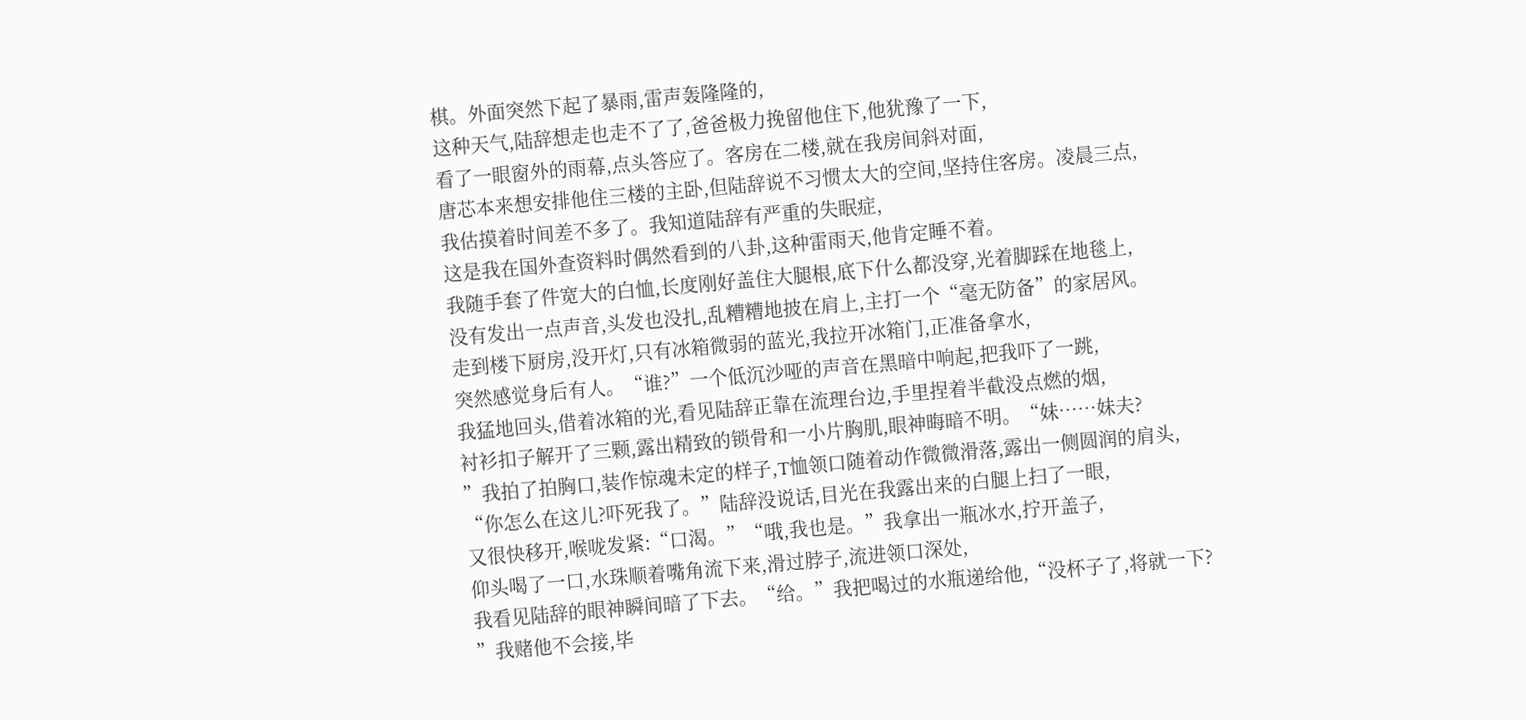棋。外面突然下起了暴雨,雷声轰隆隆的,
这种天气,陆辞想走也走不了了,爸爸极力挽留他住下,他犹豫了一下,
看了一眼窗外的雨幕,点头答应了。客房在二楼,就在我房间斜对面,
唐芯本来想安排他住三楼的主卧,但陆辞说不习惯太大的空间,坚持住客房。凌晨三点,
我估摸着时间差不多了。我知道陆辞有严重的失眠症,
这是我在国外查资料时偶然看到的八卦,这种雷雨天,他肯定睡不着。
我随手套了件宽大的白恤,长度刚好盖住大腿根,底下什么都没穿,光着脚踩在地毯上,
没有发出一点声音,头发也没扎,乱糟糟地披在肩上,主打一个“毫无防备”的家居风。
走到楼下厨房,没开灯,只有冰箱微弱的蓝光,我拉开冰箱门,正准备拿水,
突然感觉身后有人。“谁?”一个低沉沙哑的声音在黑暗中响起,把我吓了一跳,
我猛地回头,借着冰箱的光,看见陆辞正靠在流理台边,手里捏着半截没点燃的烟,
衬衫扣子解开了三颗,露出精致的锁骨和一小片胸肌,眼神晦暗不明。“妹……妹夫?
”我拍了拍胸口,装作惊魂未定的样子,T恤领口随着动作微微滑落,露出一侧圆润的肩头,
“你怎么在这儿?吓死我了。”陆辞没说话,目光在我露出来的白腿上扫了一眼,
又很快移开,喉咙发紧:“口渴。”“哦,我也是。”我拿出一瓶冰水,拧开盖子,
仰头喝了一口,水珠顺着嘴角流下来,滑过脖子,流进领口深处,
我看见陆辞的眼神瞬间暗了下去。“给。”我把喝过的水瓶递给他,“没杯子了,将就一下?
”我赌他不会接,毕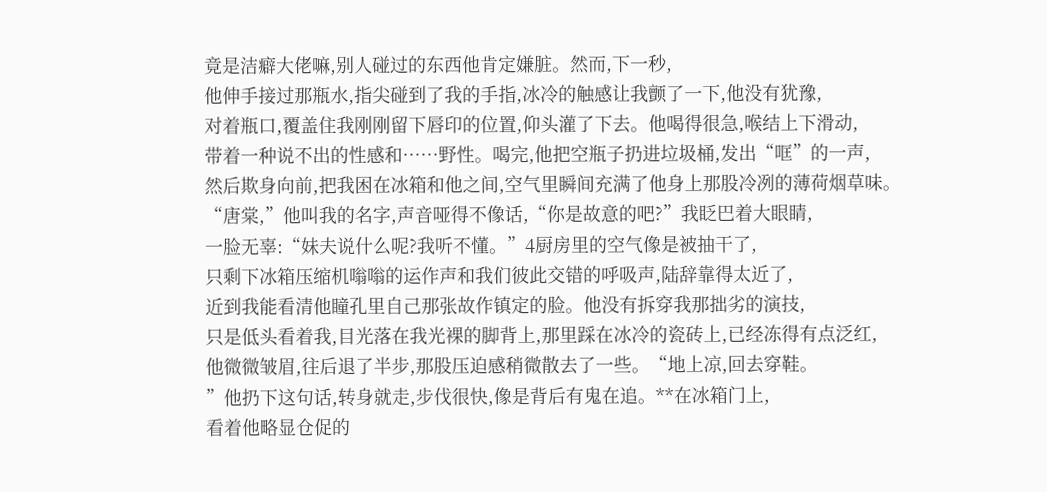竟是洁癖大佬嘛,别人碰过的东西他肯定嫌脏。然而,下一秒,
他伸手接过那瓶水,指尖碰到了我的手指,冰冷的触感让我颤了一下,他没有犹豫,
对着瓶口,覆盖住我刚刚留下唇印的位置,仰头灌了下去。他喝得很急,喉结上下滑动,
带着一种说不出的性感和……野性。喝完,他把空瓶子扔进垃圾桶,发出“哐”的一声,
然后欺身向前,把我困在冰箱和他之间,空气里瞬间充满了他身上那股冷冽的薄荷烟草味。
“唐棠,”他叫我的名字,声音哑得不像话,“你是故意的吧?”我眨巴着大眼睛,
一脸无辜:“妹夫说什么呢?我听不懂。”4厨房里的空气像是被抽干了,
只剩下冰箱压缩机嗡嗡的运作声和我们彼此交错的呼吸声,陆辞靠得太近了,
近到我能看清他瞳孔里自己那张故作镇定的脸。他没有拆穿我那拙劣的演技,
只是低头看着我,目光落在我光裸的脚背上,那里踩在冰冷的瓷砖上,已经冻得有点泛红,
他微微皱眉,往后退了半步,那股压迫感稍微散去了一些。“地上凉,回去穿鞋。
”他扔下这句话,转身就走,步伐很快,像是背后有鬼在追。**在冰箱门上,
看着他略显仓促的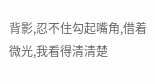背影,忍不住勾起嘴角,借着微光,我看得清清楚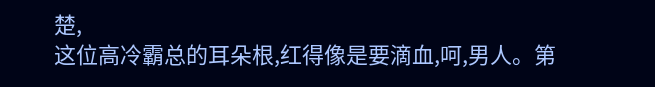楚,
这位高冷霸总的耳朵根,红得像是要滴血,呵,男人。第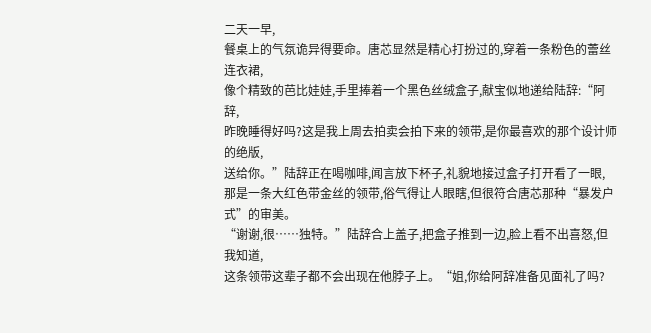二天一早,
餐桌上的气氛诡异得要命。唐芯显然是精心打扮过的,穿着一条粉色的蕾丝连衣裙,
像个精致的芭比娃娃,手里捧着一个黑色丝绒盒子,献宝似地递给陆辞:“阿辞,
昨晚睡得好吗?这是我上周去拍卖会拍下来的领带,是你最喜欢的那个设计师的绝版,
送给你。”陆辞正在喝咖啡,闻言放下杯子,礼貌地接过盒子打开看了一眼,
那是一条大红色带金丝的领带,俗气得让人眼瞎,但很符合唐芯那种“暴发户式”的审美。
“谢谢,很……独特。”陆辞合上盖子,把盒子推到一边,脸上看不出喜怒,但我知道,
这条领带这辈子都不会出现在他脖子上。“姐,你给阿辞准备见面礼了吗?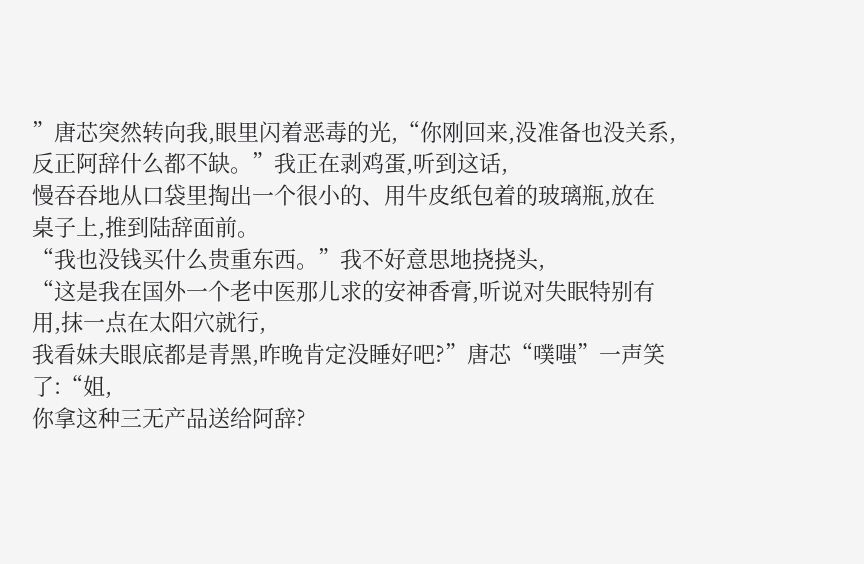”唐芯突然转向我,眼里闪着恶毒的光,“你刚回来,没准备也没关系,
反正阿辞什么都不缺。”我正在剥鸡蛋,听到这话,
慢吞吞地从口袋里掏出一个很小的、用牛皮纸包着的玻璃瓶,放在桌子上,推到陆辞面前。
“我也没钱买什么贵重东西。”我不好意思地挠挠头,
“这是我在国外一个老中医那儿求的安神香膏,听说对失眠特别有用,抹一点在太阳穴就行,
我看妹夫眼底都是青黑,昨晚肯定没睡好吧?”唐芯“噗嗤”一声笑了:“姐,
你拿这种三无产品送给阿辞?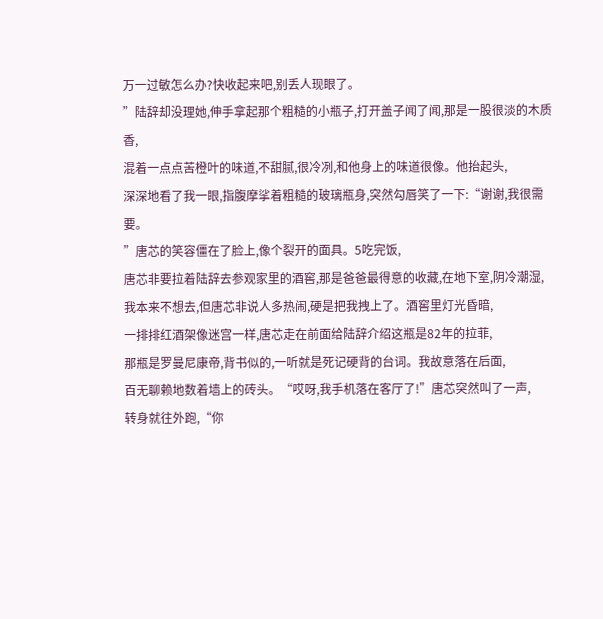万一过敏怎么办?快收起来吧,别丢人现眼了。
”陆辞却没理她,伸手拿起那个粗糙的小瓶子,打开盖子闻了闻,那是一股很淡的木质香,
混着一点点苦橙叶的味道,不甜腻,很冷冽,和他身上的味道很像。他抬起头,
深深地看了我一眼,指腹摩挲着粗糙的玻璃瓶身,突然勾唇笑了一下:“谢谢,我很需要。
”唐芯的笑容僵在了脸上,像个裂开的面具。5吃完饭,
唐芯非要拉着陆辞去参观家里的酒窖,那是爸爸最得意的收藏,在地下室,阴冷潮湿,
我本来不想去,但唐芯非说人多热闹,硬是把我拽上了。酒窖里灯光昏暗,
一排排红酒架像迷宫一样,唐芯走在前面给陆辞介绍这瓶是82年的拉菲,
那瓶是罗曼尼康帝,背书似的,一听就是死记硬背的台词。我故意落在后面,
百无聊赖地数着墙上的砖头。“哎呀,我手机落在客厅了!”唐芯突然叫了一声,
转身就往外跑,“你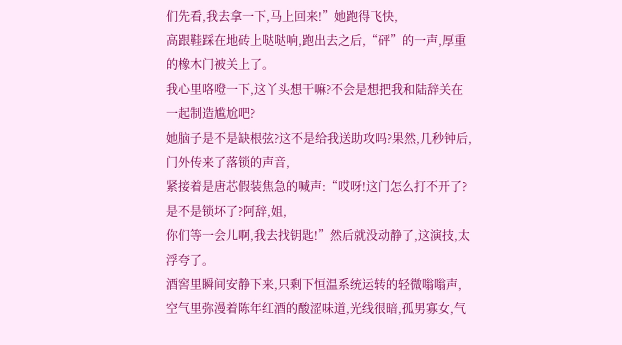们先看,我去拿一下,马上回来!”她跑得飞快,
高跟鞋踩在地砖上哒哒响,跑出去之后,“砰”的一声,厚重的橡木门被关上了。
我心里咯噔一下,这丫头想干嘛?不会是想把我和陆辞关在一起制造尴尬吧?
她脑子是不是缺根弦?这不是给我送助攻吗?果然,几秒钟后,门外传来了落锁的声音,
紧接着是唐芯假装焦急的喊声:“哎呀!这门怎么打不开了?是不是锁坏了?阿辞,姐,
你们等一会儿啊,我去找钥匙!”然后就没动静了,这演技,太浮夸了。
酒窖里瞬间安静下来,只剩下恒温系统运转的轻微嗡嗡声,
空气里弥漫着陈年红酒的酸涩味道,光线很暗,孤男寡女,气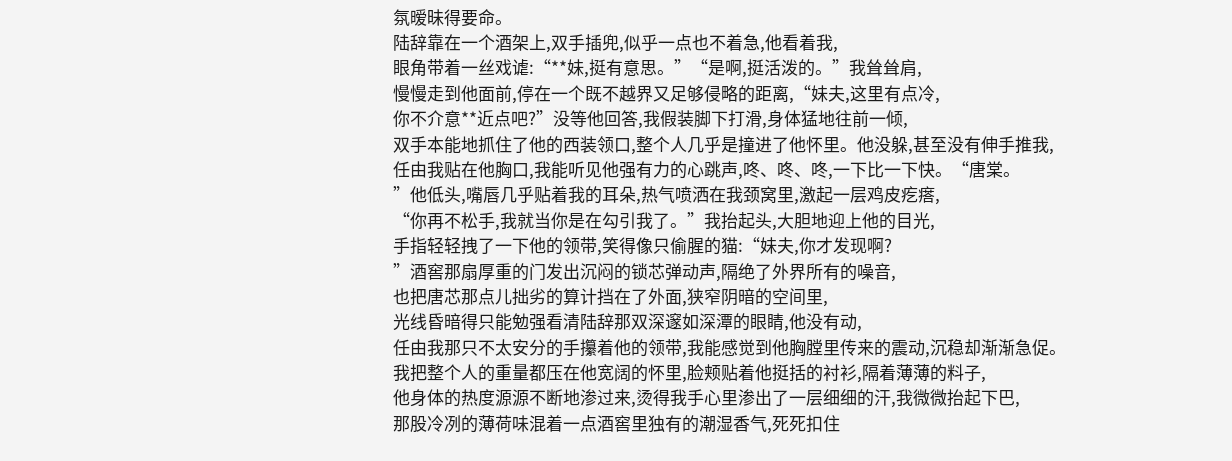氛暧昧得要命。
陆辞靠在一个酒架上,双手插兜,似乎一点也不着急,他看着我,
眼角带着一丝戏谑:“**妹,挺有意思。”“是啊,挺活泼的。”我耸耸肩,
慢慢走到他面前,停在一个既不越界又足够侵略的距离,“妹夫,这里有点冷,
你不介意**近点吧?”没等他回答,我假装脚下打滑,身体猛地往前一倾,
双手本能地抓住了他的西装领口,整个人几乎是撞进了他怀里。他没躲,甚至没有伸手推我,
任由我贴在他胸口,我能听见他强有力的心跳声,咚、咚、咚,一下比一下快。“唐棠。
”他低头,嘴唇几乎贴着我的耳朵,热气喷洒在我颈窝里,激起一层鸡皮疙瘩,
“你再不松手,我就当你是在勾引我了。”我抬起头,大胆地迎上他的目光,
手指轻轻拽了一下他的领带,笑得像只偷腥的猫:“妹夫,你才发现啊?
”酒窖那扇厚重的门发出沉闷的锁芯弹动声,隔绝了外界所有的噪音,
也把唐芯那点儿拙劣的算计挡在了外面,狭窄阴暗的空间里,
光线昏暗得只能勉强看清陆辞那双深邃如深潭的眼睛,他没有动,
任由我那只不太安分的手攥着他的领带,我能感觉到他胸膛里传来的震动,沉稳却渐渐急促。
我把整个人的重量都压在他宽阔的怀里,脸颊贴着他挺括的衬衫,隔着薄薄的料子,
他身体的热度源源不断地渗过来,烫得我手心里渗出了一层细细的汗,我微微抬起下巴,
那股冷冽的薄荷味混着一点酒窖里独有的潮湿香气,死死扣住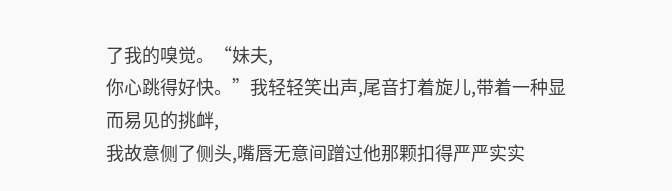了我的嗅觉。“妹夫,
你心跳得好快。”我轻轻笑出声,尾音打着旋儿,带着一种显而易见的挑衅,
我故意侧了侧头,嘴唇无意间蹭过他那颗扣得严严实实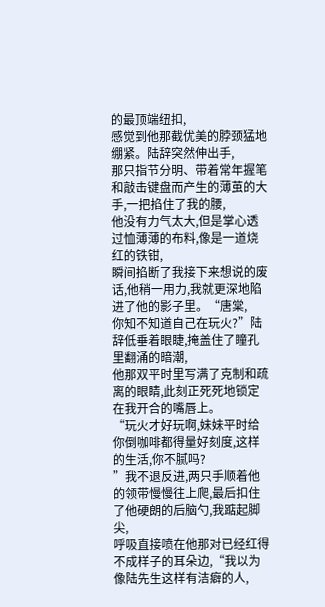的最顶端纽扣,
感觉到他那截优美的脖颈猛地绷紧。陆辞突然伸出手,
那只指节分明、带着常年握笔和敲击键盘而产生的薄茧的大手,一把掐住了我的腰,
他没有力气太大,但是掌心透过恤薄薄的布料,像是一道烧红的铁钳,
瞬间掐断了我接下来想说的废话,他稍一用力,我就更深地陷进了他的影子里。“唐棠,
你知不知道自己在玩火?”陆辞低垂着眼睫,掩盖住了瞳孔里翻涌的暗潮,
他那双平时里写满了克制和疏离的眼睛,此刻正死死地锁定在我开合的嘴唇上。
“玩火才好玩啊,妹妹平时给你倒咖啡都得量好刻度,这样的生活,你不腻吗?
”我不退反进,两只手顺着他的领带慢慢往上爬,最后扣住了他硬朗的后脑勺,我踮起脚尖,
呼吸直接喷在他那对已经红得不成样子的耳朵边,“我以为像陆先生这样有洁癖的人,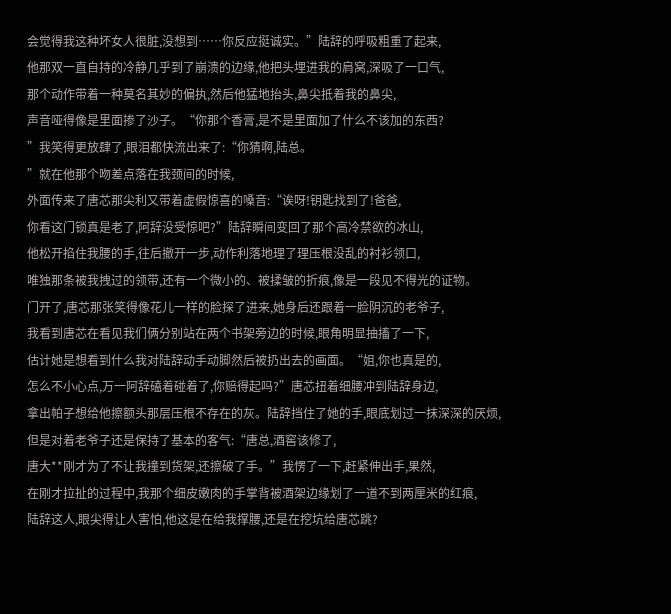会觉得我这种坏女人很脏,没想到……你反应挺诚实。”陆辞的呼吸粗重了起来,
他那双一直自持的冷静几乎到了崩溃的边缘,他把头埋进我的肩窝,深吸了一口气,
那个动作带着一种莫名其妙的偏执,然后他猛地抬头,鼻尖抵着我的鼻尖,
声音哑得像是里面掺了沙子。“你那个香膏,是不是里面加了什么不该加的东西?
”我笑得更放肆了,眼泪都快流出来了:“你猜啊,陆总。
”就在他那个吻差点落在我颈间的时候,
外面传来了唐芯那尖利又带着虚假惊喜的嗓音:“诶呀!钥匙找到了!爸爸,
你看这门锁真是老了,阿辞没受惊吧?”陆辞瞬间变回了那个高冷禁欲的冰山,
他松开掐住我腰的手,往后撤开一步,动作利落地理了理压根没乱的衬衫领口,
唯独那条被我拽过的领带,还有一个微小的、被揉皱的折痕,像是一段见不得光的证物。
门开了,唐芯那张笑得像花儿一样的脸探了进来,她身后还跟着一脸阴沉的老爷子,
我看到唐芯在看见我们俩分别站在两个书架旁边的时候,眼角明显抽搐了一下,
估计她是想看到什么我对陆辞动手动脚然后被扔出去的画面。“姐,你也真是的,
怎么不小心点,万一阿辞磕着碰着了,你赔得起吗?”唐芯扭着细腰冲到陆辞身边,
拿出帕子想给他擦额头那层压根不存在的灰。陆辞挡住了她的手,眼底划过一抹深深的厌烦,
但是对着老爷子还是保持了基本的客气:“唐总,酒窖该修了,
唐大**刚才为了不让我撞到货架,还擦破了手。”我愣了一下,赶紧伸出手,果然,
在刚才拉扯的过程中,我那个细皮嫩肉的手掌背被酒架边缘划了一道不到两厘米的红痕,
陆辞这人,眼尖得让人害怕,他这是在给我撑腰,还是在挖坑给唐芯跳?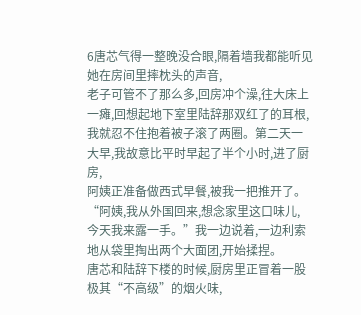6唐芯气得一整晚没合眼,隔着墙我都能听见她在房间里摔枕头的声音,
老子可管不了那么多,回房冲个澡,往大床上一瘫,回想起地下室里陆辞那双红了的耳根,
我就忍不住抱着被子滚了两圈。第二天一大早,我故意比平时早起了半个小时,进了厨房,
阿姨正准备做西式早餐,被我一把推开了。“阿姨,我从外国回来,想念家里这口味儿,
今天我来露一手。”我一边说着,一边利索地从袋里掏出两个大面团,开始揉捏。
唐芯和陆辞下楼的时候,厨房里正冒着一股极其“不高级”的烟火味,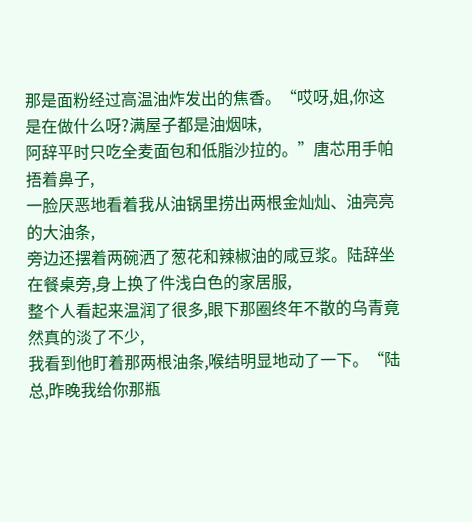那是面粉经过高温油炸发出的焦香。“哎呀,姐,你这是在做什么呀?满屋子都是油烟味,
阿辞平时只吃全麦面包和低脂沙拉的。”唐芯用手帕捂着鼻子,
一脸厌恶地看着我从油锅里捞出两根金灿灿、油亮亮的大油条,
旁边还摆着两碗洒了葱花和辣椒油的咸豆浆。陆辞坐在餐桌旁,身上换了件浅白色的家居服,
整个人看起来温润了很多,眼下那圈终年不散的乌青竟然真的淡了不少,
我看到他盯着那两根油条,喉结明显地动了一下。“陆总,昨晚我给你那瓶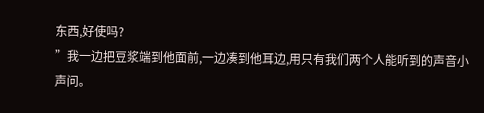东西,好使吗?
”我一边把豆浆端到他面前,一边凑到他耳边,用只有我们两个人能听到的声音小声问。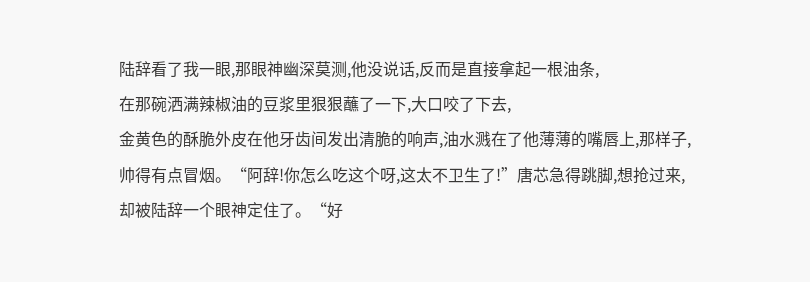陆辞看了我一眼,那眼神幽深莫测,他没说话,反而是直接拿起一根油条,
在那碗洒满辣椒油的豆浆里狠狠蘸了一下,大口咬了下去,
金黄色的酥脆外皮在他牙齿间发出清脆的响声,油水溅在了他薄薄的嘴唇上,那样子,
帅得有点冒烟。“阿辞!你怎么吃这个呀,这太不卫生了!”唐芯急得跳脚,想抢过来,
却被陆辞一个眼神定住了。“好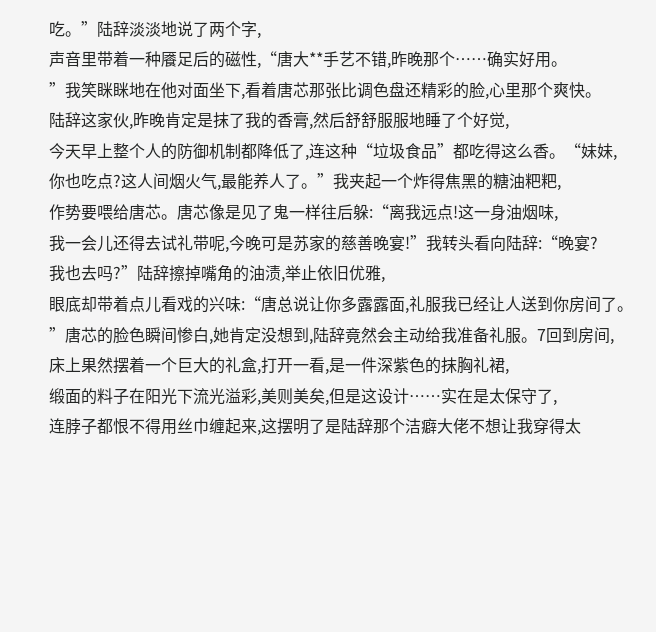吃。”陆辞淡淡地说了两个字,
声音里带着一种餍足后的磁性,“唐大**手艺不错,昨晚那个……确实好用。
”我笑眯眯地在他对面坐下,看着唐芯那张比调色盘还精彩的脸,心里那个爽快。
陆辞这家伙,昨晚肯定是抹了我的香膏,然后舒舒服服地睡了个好觉,
今天早上整个人的防御机制都降低了,连这种“垃圾食品”都吃得这么香。“妹妹,
你也吃点?这人间烟火气,最能养人了。”我夹起一个炸得焦黑的糖油粑粑,
作势要喂给唐芯。唐芯像是见了鬼一样往后躲:“离我远点!这一身油烟味,
我一会儿还得去试礼带呢,今晚可是苏家的慈善晚宴!”我转头看向陆辞:“晚宴?
我也去吗?”陆辞擦掉嘴角的油渍,举止依旧优雅,
眼底却带着点儿看戏的兴味:“唐总说让你多露露面,礼服我已经让人送到你房间了。
”唐芯的脸色瞬间惨白,她肯定没想到,陆辞竟然会主动给我准备礼服。7回到房间,
床上果然摆着一个巨大的礼盒,打开一看,是一件深紫色的抹胸礼裙,
缎面的料子在阳光下流光溢彩,美则美矣,但是这设计……实在是太保守了,
连脖子都恨不得用丝巾缠起来,这摆明了是陆辞那个洁癖大佬不想让我穿得太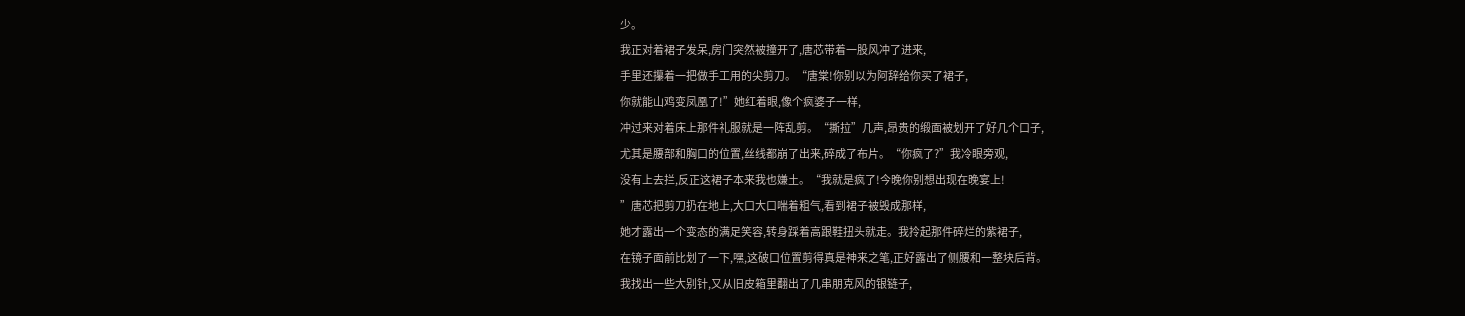少。
我正对着裙子发呆,房门突然被撞开了,唐芯带着一股风冲了进来,
手里还攥着一把做手工用的尖剪刀。“唐棠!你别以为阿辞给你买了裙子,
你就能山鸡变凤凰了!”她红着眼,像个疯婆子一样,
冲过来对着床上那件礼服就是一阵乱剪。“撕拉”几声,昂贵的缎面被划开了好几个口子,
尤其是腰部和胸口的位置,丝线都崩了出来,碎成了布片。“你疯了?”我冷眼旁观,
没有上去拦,反正这裙子本来我也嫌土。“我就是疯了!今晚你别想出现在晚宴上!
”唐芯把剪刀扔在地上,大口大口喘着粗气,看到裙子被毁成那样,
她才露出一个变态的满足笑容,转身踩着高跟鞋扭头就走。我拎起那件碎烂的紫裙子,
在镜子面前比划了一下,嘿,这破口位置剪得真是神来之笔,正好露出了侧腰和一整块后背。
我找出一些大别针,又从旧皮箱里翻出了几串朋克风的银链子,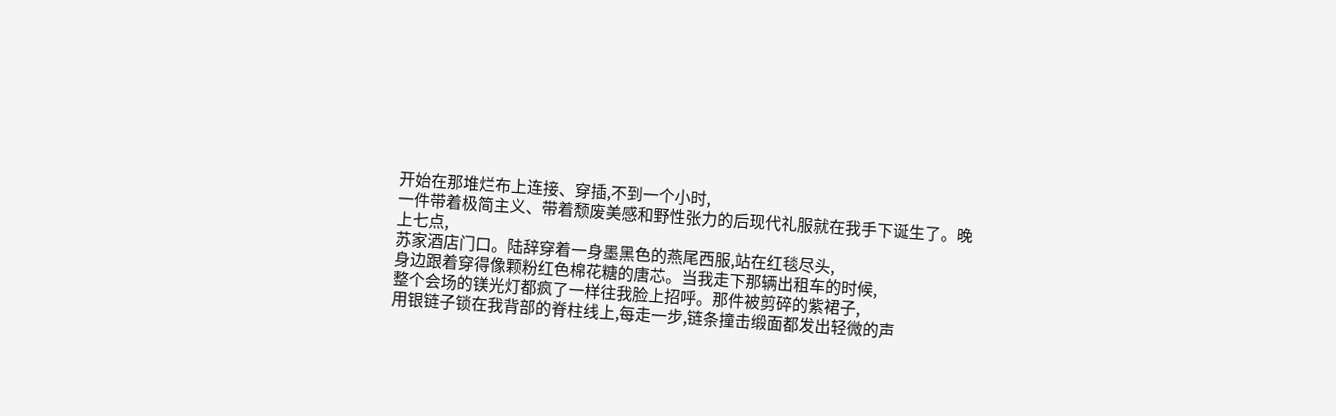开始在那堆烂布上连接、穿插,不到一个小时,
一件带着极简主义、带着颓废美感和野性张力的后现代礼服就在我手下诞生了。晚上七点,
苏家酒店门口。陆辞穿着一身墨黑色的燕尾西服,站在红毯尽头,
身边跟着穿得像颗粉红色棉花糖的唐芯。当我走下那辆出租车的时候,
整个会场的镁光灯都疯了一样往我脸上招呼。那件被剪碎的紫裙子,
用银链子锁在我背部的脊柱线上,每走一步,链条撞击缎面都发出轻微的声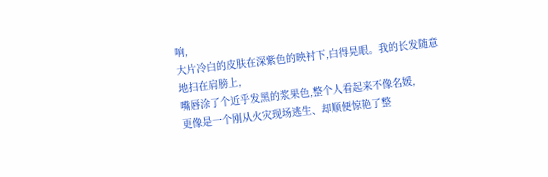响,
大片冷白的皮肤在深紫色的映衬下,白得晃眼。我的长发随意地扫在肩膀上,
嘴唇涂了个近乎发黑的浆果色,整个人看起来不像名媛,
更像是一个刚从火灾现场逃生、却顺便惊艳了整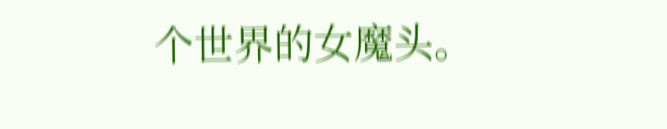个世界的女魔头。